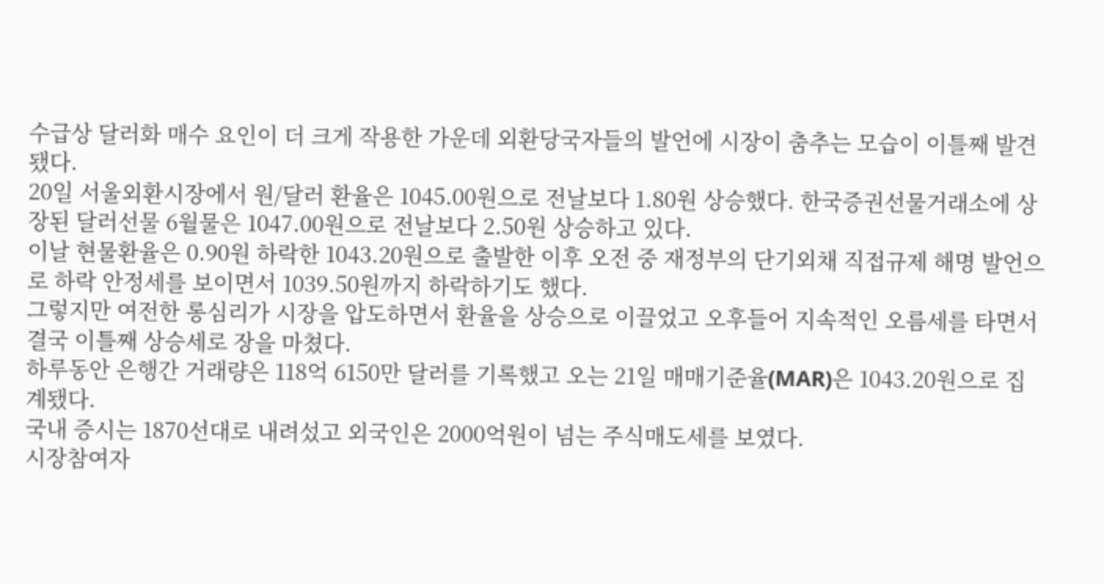수급상 달러화 매수 요인이 더 크게 작용한 가운데 외환당국자들의 발언에 시장이 춤추는 모습이 이틀째 발견됐다.
20일 서울외환시장에서 원/달러 환율은 1045.00원으로 전날보다 1.80원 상승했다. 한국증권선물거래소에 상장된 달러선물 6월물은 1047.00원으로 전날보다 2.50원 상승하고 있다.
이날 현물환율은 0.90원 하락한 1043.20원으로 출발한 이후 오전 중 재정부의 단기외채 직접규제 해명 발언으로 하락 안정세를 보이면서 1039.50원까지 하락하기도 했다.
그렇지만 여전한 롱심리가 시장을 압도하면서 환율을 상승으로 이끌었고 오후들어 지속적인 오름세를 타면서 결국 이틀째 상승세로 장을 마쳤다.
하루동안 은행간 거래량은 118억 6150만 달러를 기록했고 오는 21일 매매기준율(MAR)은 1043.20원으로 집계됐다.
국내 증시는 1870선대로 내려섰고 외국인은 2000억원이 넘는 주식매도세를 보였다.
시장참여자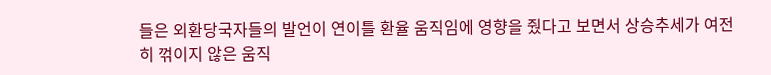들은 외환당국자들의 발언이 연이틀 환율 움직임에 영향을 줬다고 보면서 상승추세가 여전히 꺾이지 않은 움직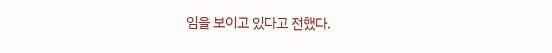임을 보이고 있다고 전했다.